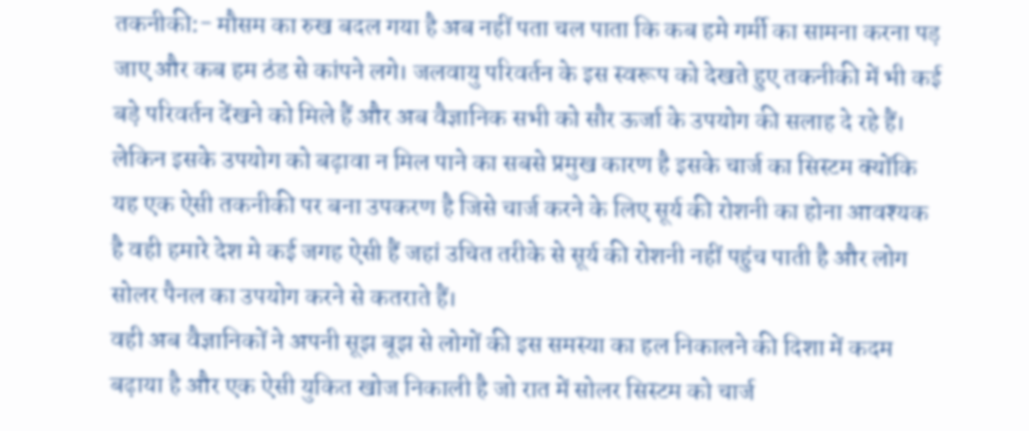तकनीकी:- मौसम का रुख बदल गया है अब नहीं पता चल पाता कि कब हमे गर्मी का सामना करना पड़ जाए और कब हम ठंड से कांपने लगे। जलवायु परिवर्तन के इस स्वरूप को देखते हुए तकनीकी में भी कई बड़े परिवर्तन देंखने को मिले हैं और अब वैज्ञानिक सभी को सौर ऊर्जा के उपयोग की सलाह दे रहे हैं। लेकिन इसके उपयोग को बढ़ावा न मिल पाने का सबसे प्रमुख कारण है इसके चार्ज का सिस्टम क्योंकि यह एक ऐसी तकनीकी पर बना उपकरण है जिसे चार्ज करने के लिए सूर्य की रोशनी का होना आवश्यक है वही हमारे देश मे कई जगह ऐसी हैं जहां उचित तरीके से सूर्य की रोशनी नहीं पहुंच पाती है और लोग सोलर पैनल का उपयोग करने से कतराते हैं।
वही अब वैज्ञानिकों ने अपनी सूझ बूझ से लोगों की इस समस्या का हल निकालने की दिशा में कदम बढ़ाया है और एक ऐसी युकित खोज निकाली है जो रात में सोलर सिस्टम को चार्ज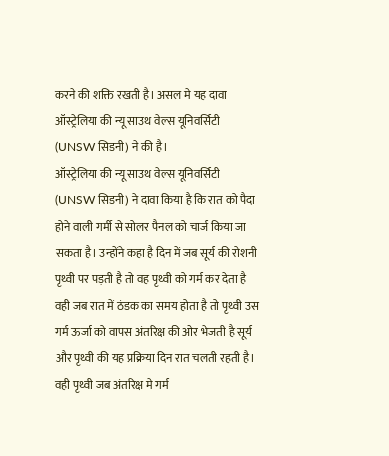करने की शक्ति रखती है। असल मे यह दावा ऑस्ट्रेलिया की न्यू साउथ वेल्स यूनिवर्सिटी (UNSW सिडनी) ने की है।
ऑस्ट्रेलिया की न्यू साउथ वेल्स यूनिवर्सिटी (UNSW सिडनी) ने दावा किया है कि रात को पैदा होने वाली गर्मी से सोलर पैनल को चार्ज किया जा सकता है। उन्होंने कहा है दिन में जब सूर्य की रोशनी पृथ्वी पर पड़ती है तो वह पृथ्वी को गर्म कर देता है वही जब रात में ठंडक का समय होता है तो पृथ्वी उस गर्म ऊर्जा को वापस अंतरिक्ष की ओर भेजती है सूर्य और पृथ्वी की यह प्रक्रिया दिन रात चलती रहती है।
वही पृथ्वी जब अंतरिक्ष मे गर्म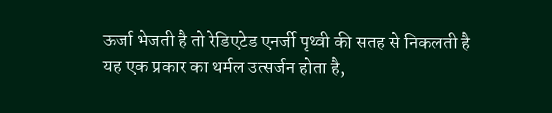ऊर्जा भेजती है तो रेडिएटेड एनर्जी पृथ्वी की सतह से निकलती है यह एक प्रकार का थर्मल उत्सर्जन होता है,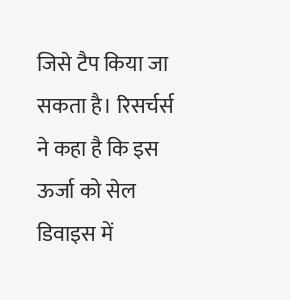जिसे टैप किया जा सकता है। रिसर्चर्स ने कहा है कि इस ऊर्जा को सेल डिवाइस में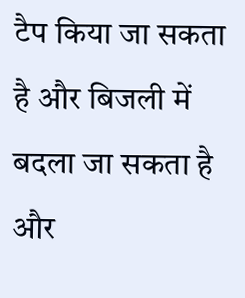टैप किया जा सकता है और बिजली में बदला जा सकता है और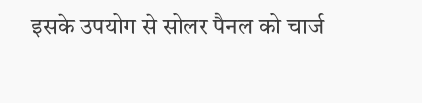इसके उपयोग से सोलर पैनल को चार्ज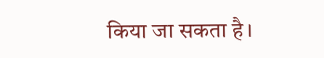किया जा सकता है।